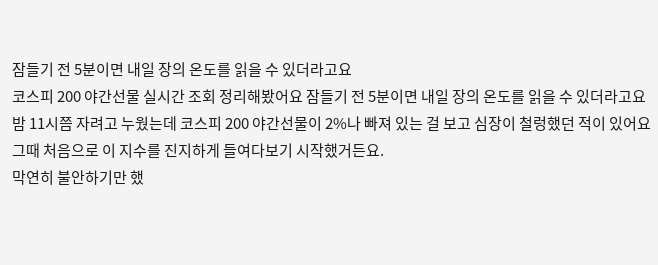잠들기 전 5분이면 내일 장의 온도를 읽을 수 있더라고요
코스피 200 야간선물 실시간 조회 정리해봤어요 잠들기 전 5분이면 내일 장의 온도를 읽을 수 있더라고요
밤 11시쯤 자려고 누웠는데 코스피 200 야간선물이 2%나 빠져 있는 걸 보고 심장이 철렁했던 적이 있어요
그때 처음으로 이 지수를 진지하게 들여다보기 시작했거든요.
막연히 불안하기만 했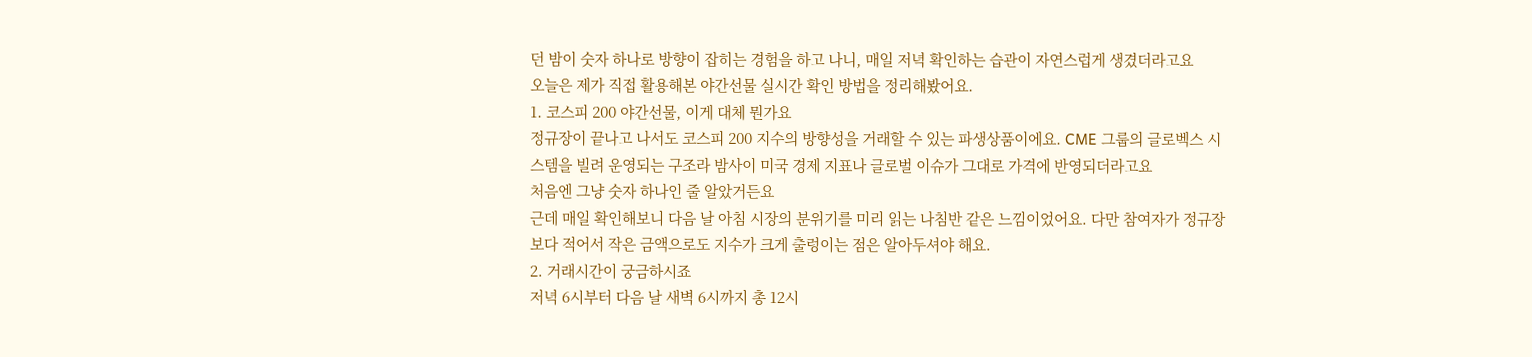던 밤이 숫자 하나로 방향이 잡히는 경험을 하고 나니, 매일 저녁 확인하는 습관이 자연스럽게 생겼더라고요
오늘은 제가 직접 활용해본 야간선물 실시간 확인 방법을 정리해봤어요.
1. 코스피 200 야간선물, 이게 대체 뭔가요
정규장이 끝나고 나서도 코스피 200 지수의 방향성을 거래할 수 있는 파생상품이에요. CME 그룹의 글로벡스 시스템을 빌려 운영되는 구조라 밤사이 미국 경제 지표나 글로벌 이슈가 그대로 가격에 반영되더라고요
처음엔 그냥 숫자 하나인 줄 알았거든요
근데 매일 확인해보니 다음 날 아침 시장의 분위기를 미리 읽는 나침반 같은 느낌이었어요. 다만 참여자가 정규장보다 적어서 작은 금액으로도 지수가 크게 출렁이는 점은 알아두셔야 해요.
2. 거래시간이 궁금하시죠
저녁 6시부터 다음 날 새벽 6시까지 총 12시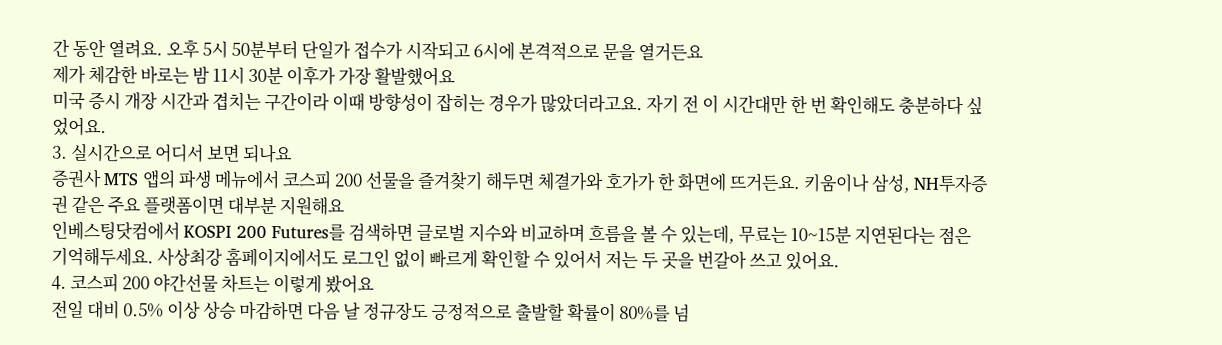간 동안 열려요. 오후 5시 50분부터 단일가 접수가 시작되고 6시에 본격적으로 문을 열거든요
제가 체감한 바로는 밤 11시 30분 이후가 가장 활발했어요
미국 증시 개장 시간과 겹치는 구간이라 이때 방향성이 잡히는 경우가 많았더라고요. 자기 전 이 시간대만 한 번 확인해도 충분하다 싶었어요.
3. 실시간으로 어디서 보면 되나요
증권사 MTS 앱의 파생 메뉴에서 코스피 200 선물을 즐겨찾기 해두면 체결가와 호가가 한 화면에 뜨거든요. 키움이나 삼성, NH투자증권 같은 주요 플랫폼이면 대부분 지원해요
인베스팅닷컴에서 KOSPI 200 Futures를 검색하면 글로벌 지수와 비교하며 흐름을 볼 수 있는데, 무료는 10~15분 지연된다는 점은 기억해두세요. 사상최강 홈페이지에서도 로그인 없이 빠르게 확인할 수 있어서 저는 두 곳을 번갈아 쓰고 있어요.
4. 코스피 200 야간선물 차트는 이렇게 봤어요
전일 대비 0.5% 이상 상승 마감하면 다음 날 정규장도 긍정적으로 출발할 확률이 80%를 넘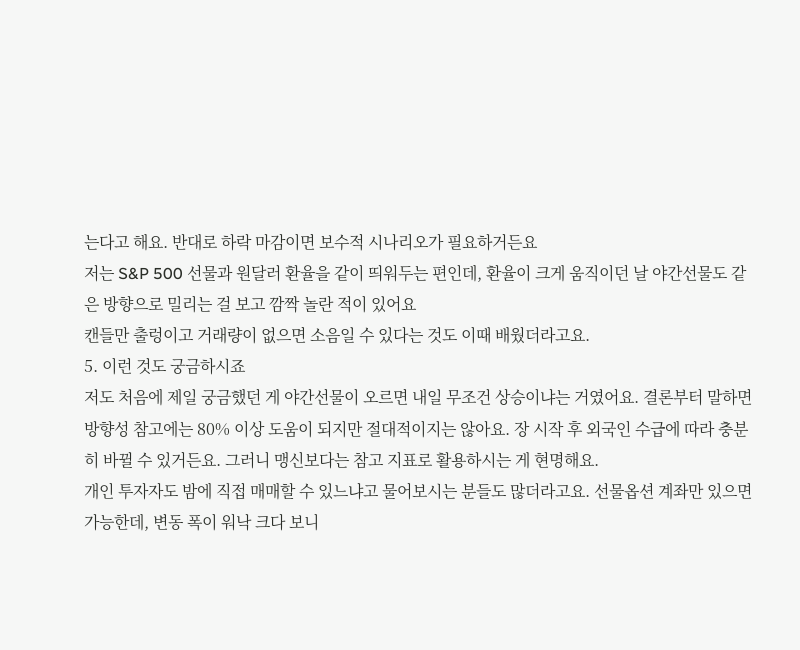는다고 해요. 반대로 하락 마감이면 보수적 시나리오가 필요하거든요
저는 S&P 500 선물과 원달러 환율을 같이 띄워두는 편인데, 환율이 크게 움직이던 날 야간선물도 같은 방향으로 밀리는 걸 보고 깜짝 놀란 적이 있어요
캔들만 출렁이고 거래량이 없으면 소음일 수 있다는 것도 이때 배웠더라고요.
5. 이런 것도 궁금하시죠
저도 처음에 제일 궁금했던 게 야간선물이 오르면 내일 무조건 상승이냐는 거였어요. 결론부터 말하면 방향성 참고에는 80% 이상 도움이 되지만 절대적이지는 않아요. 장 시작 후 외국인 수급에 따라 충분히 바뀔 수 있거든요. 그러니 맹신보다는 참고 지표로 활용하시는 게 현명해요.
개인 투자자도 밤에 직접 매매할 수 있느냐고 물어보시는 분들도 많더라고요. 선물옵션 계좌만 있으면 가능한데, 변동 폭이 워낙 크다 보니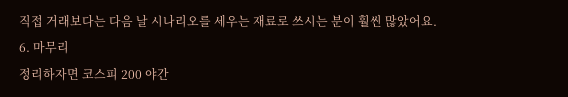직접 거래보다는 다음 날 시나리오를 세우는 재료로 쓰시는 분이 훨씬 많았어요.
6. 마무리
정리하자면 코스피 200 야간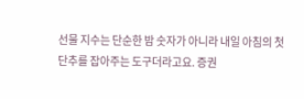선물 지수는 단순한 밤 숫자가 아니라 내일 아침의 첫 단추를 잡아주는 도구더라고요. 증권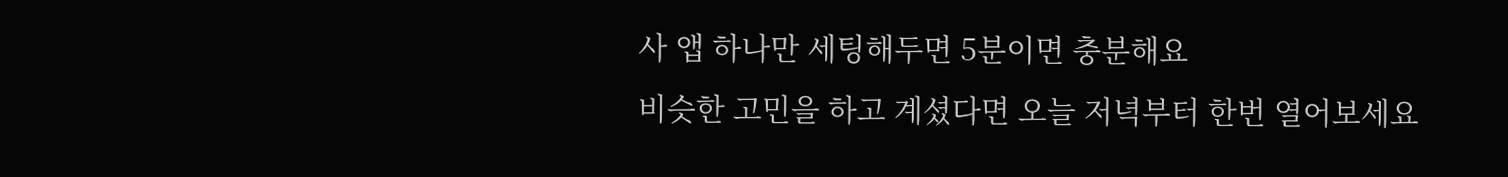사 앱 하나만 세팅해두면 5분이면 충분해요
비슷한 고민을 하고 계셨다면 오늘 저녁부터 한번 열어보세요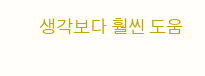생각보다 훨씬 도움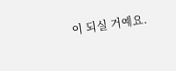이 되실 거예요.